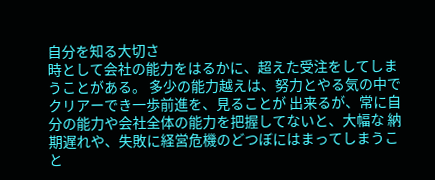自分を知る大切さ
時として会社の能力をはるかに、超えた受注をしてしまうことがある。 多少の能力越えは、努力とやる気の中でクリアーでき一歩前進を、見ることが 出来るが、常に自分の能力や会社全体の能力を把握してないと、大幅な 納期遅れや、失敗に経営危機のどつぼにはまってしまうこと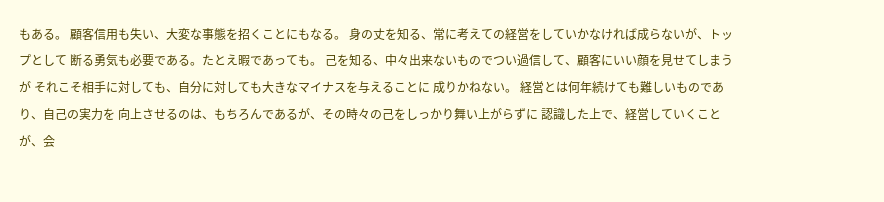もある。 顧客信用も失い、大変な事態を招くことにもなる。 身の丈を知る、常に考えての経営をしていかなければ成らないが、トップとして 断る勇気も必要である。たとえ暇であっても。 己を知る、中々出来ないものでつい過信して、顧客にいい顔を見せてしまうが それこそ相手に対しても、自分に対しても大きなマイナスを与えることに 成りかねない。 経営とは何年続けても難しいものであり、自己の実力を 向上させるのは、もちろんであるが、その時々の己をしっかり舞い上がらずに 認識した上で、経営していくことが、会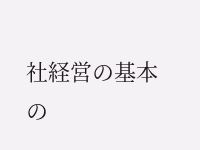社経営の基本の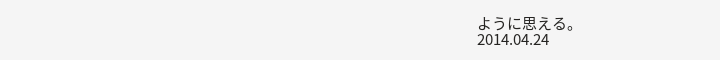ように思える。
2014.04.24